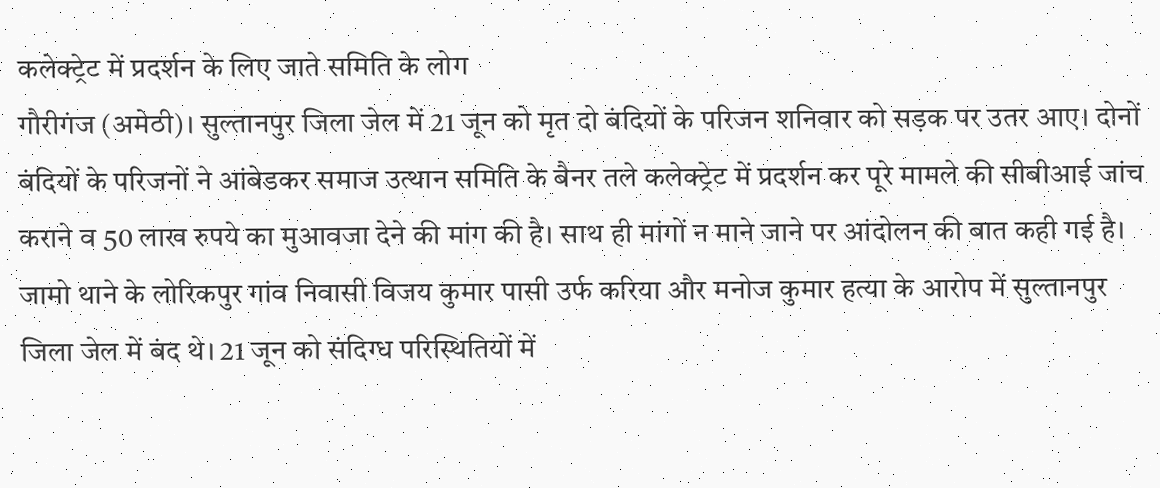कलेक्ट्रेट में प्रदर्शन के लिए जाते समिति के लोग
गौरीगंज (अमेठी)। सुल्तानपुर जिला जेल में 21 जून को मृत दो बंदियों के परिजन शनिवार को सड़क पर उतर आए। दोनों बंदियों के परिजनों ने आंबेडकर समाज उत्थान समिति के बैनर तले कलेक्ट्रेट में प्रदर्शन कर पूरे मामले की सीबीआई जांच कराने व 50 लाख रुपये का मुआवजा देने की मांग की है। साथ ही मांगों न माने जाने पर आंदोलन की बात कही गई है। जामो थाने के लोरिकपुर गांव निवासी विजय कुमार पासी उर्फ करिया और मनोज कुमार हत्या के आरोप में सुल्तानपुर जिला जेल में बंद थे। 21 जून को संदिग्ध परिस्थितियों में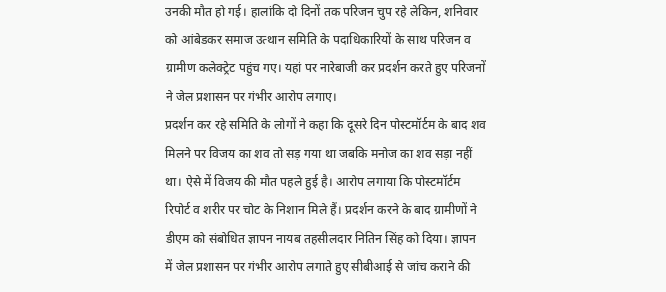उनकी मौत हो गई। हालांकि दो दिनों तक परिजन चुप रहे लेकिन, शनिवार को आंबेडकर समाज उत्थान समिति के पदाधिकारियों के साथ परिजन व ग्रामीण कलेक्ट्रेट पहुंच गए। यहां पर नारेबाजी कर प्रदर्शन करते हुए परिजनों ने जेल प्रशासन पर गंभीर आरोप लगाए।
प्रदर्शन कर रहे समिति के लोगों ने कहा कि दूसरे दिन पोस्टमॉर्टम के बाद शव मिलने पर विजय का शव तो सड़ गया था जबकि मनोज का शव सड़ा नहीं था। ऐसे में विजय की मौत पहले हुई है। आरोप लगाया कि पोस्टमॉर्टम रिपोर्ट व शरीर पर चोट के निशान मिले हैं। प्रदर्शन करने के बाद ग्रामीणों ने डीएम को संबोधित ज्ञापन नायब तहसीलदार नितिन सिंह को दिया। ज्ञापन में जेल प्रशासन पर गंभीर आरोप लगाते हुए सीबीआई से जांच कराने की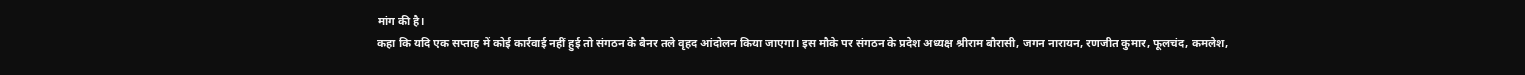मांग की है।
कहा कि यदि एक सप्ताह में कोई कार्रवाई नहीं हुई तो संगठन के बैनर तले वृहद आंदोलन किया जाएगा। इस मौके पर संगठन के प्रदेश अध्यक्ष श्रीराम बौरासी, जगन नारायन, रणजीत कुमार, फूलचंद, कमलेश,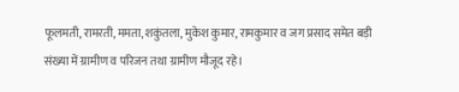फूलमती, रामरती, ममता, शकुंतला, मुकेश कुमार, रामकुमार व जग प्रसाद समेत बड़ी संख्या में ग्रामीण व परिजन तथा ग्रामीण मौजूद रहे।